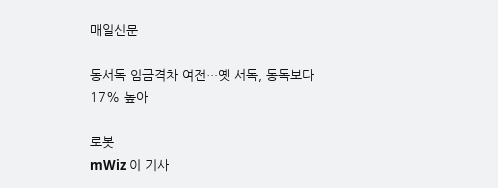매일신문

동서독 임금격차 여전…옛 서독, 동독보다 17% 높아

로봇
mWiz 이 기사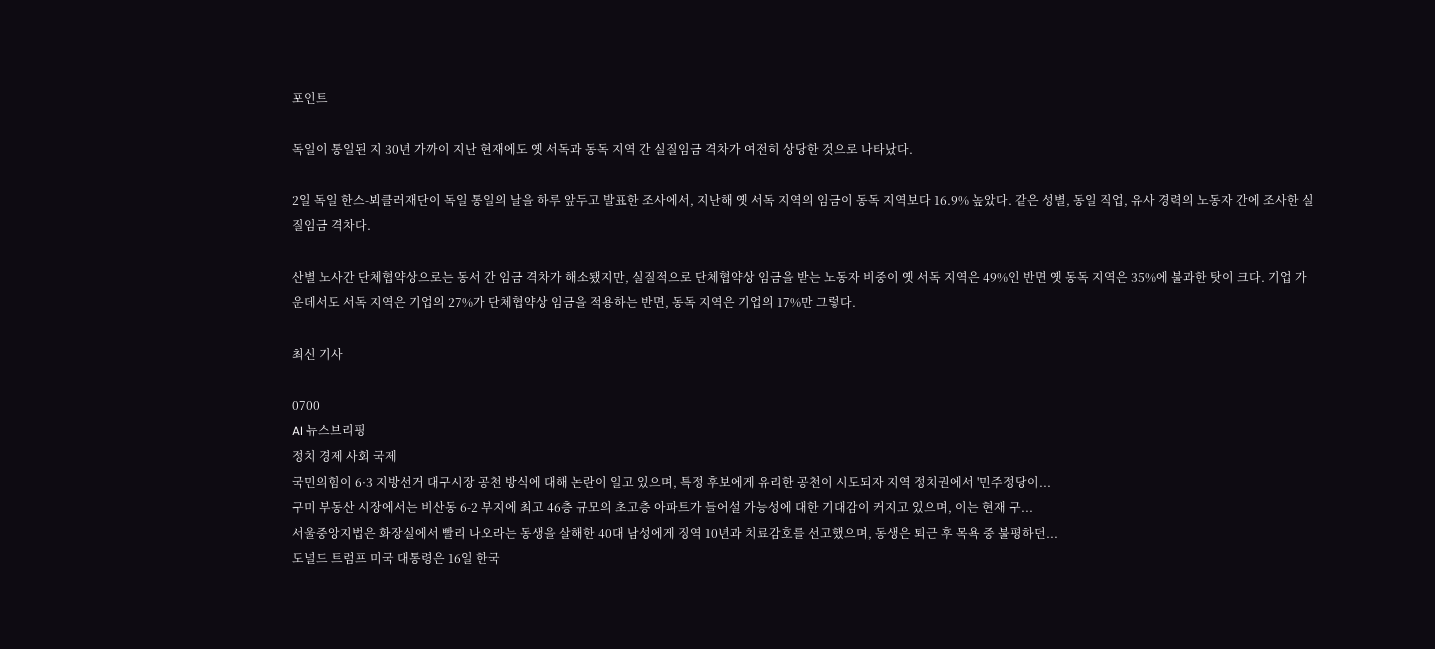포인트

독일이 통일된 지 30년 가까이 지난 현재에도 옛 서독과 동독 지역 간 실질임금 격차가 여전히 상당한 것으로 나타났다.

2일 독일 한스-뵈클러재단이 독일 통일의 날을 하루 앞두고 발표한 조사에서, 지난해 옛 서독 지역의 임금이 동독 지역보다 16.9% 높았다. 같은 성별, 동일 직업, 유사 경력의 노동자 간에 조사한 실질임금 격차다.

산별 노사간 단체협약상으로는 동서 간 임금 격차가 해소됐지만, 실질적으로 단체협약상 임금을 받는 노동자 비중이 옛 서독 지역은 49%인 반면 옛 동독 지역은 35%에 불과한 탓이 크다. 기업 가운데서도 서독 지역은 기업의 27%가 단체협약상 임금을 적용하는 반면, 동독 지역은 기업의 17%만 그렇다.

최신 기사

0700
AI 뉴스브리핑
정치 경제 사회 국제
국민의힘이 6·3 지방선거 대구시장 공천 방식에 대해 논란이 일고 있으며, 특정 후보에게 유리한 공천이 시도되자 지역 정치권에서 '민주정당이...
구미 부동산 시장에서는 비산동 6-2 부지에 최고 46층 규모의 초고층 아파트가 들어설 가능성에 대한 기대감이 커지고 있으며, 이는 현재 구...
서울중앙지법은 화장실에서 빨리 나오라는 동생을 살해한 40대 남성에게 징역 10년과 치료감호를 선고했으며, 동생은 퇴근 후 목욕 중 불평하던...
도널드 트럼프 미국 대통령은 16일 한국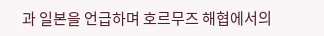과 일본을 언급하며 호르무즈 해협에서의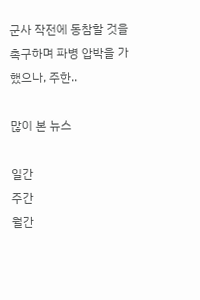군사 작전에 동참할 것을 촉구하며 파병 압박을 가했으나, 주한..

많이 본 뉴스

일간
주간
월간